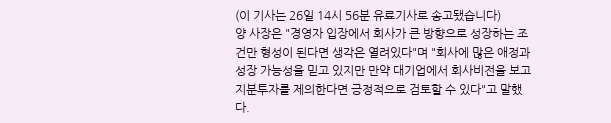(이 기사는 26일 14시 56분 유료기사로 송고됐습니다)
양 사장은 "경영자 입장에서 회사가 큰 방향으로 성장하는 조건만 형성이 된다면 생각은 열려있다"며 "회사에 많은 애정과 성장 가능성을 믿고 있지만 만약 대기업에서 회사비전을 보고 지분투자를 제의한다면 긍정적으로 검토할 수 있다"고 말했다.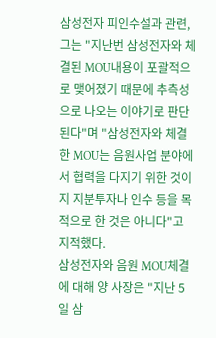삼성전자 피인수설과 관련, 그는 "지난번 삼성전자와 체결된 MOU내용이 포괄적으로 맺어졌기 때문에 추측성으로 나오는 이야기로 판단된다"며 "삼성전자와 체결한 MOU는 음원사업 분야에서 협력을 다지기 위한 것이지 지분투자나 인수 등을 목적으로 한 것은 아니다"고 지적했다.
삼성전자와 음원 MOU체결에 대해 양 사장은 "지난 5일 삼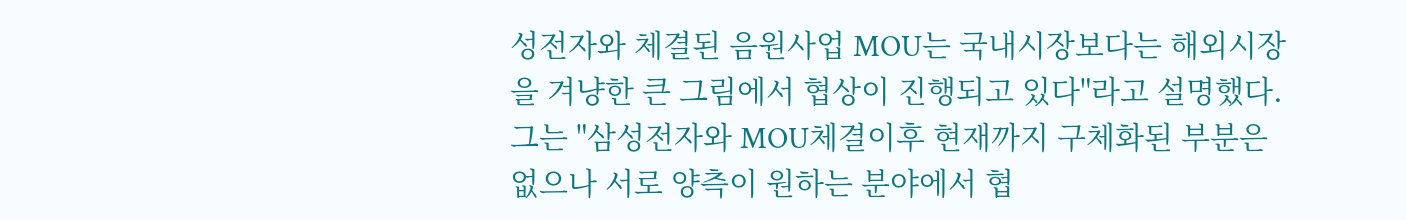성전자와 체결된 음원사업 MOU는 국내시장보다는 해외시장을 겨냥한 큰 그림에서 협상이 진행되고 있다"라고 설명했다.
그는 "삼성전자와 MOU체결이후 현재까지 구체화된 부분은 없으나 서로 양측이 원하는 분야에서 협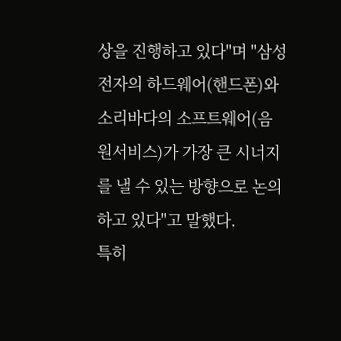상을 진행하고 있다"며 "삼성전자의 하드웨어(핸드폰)와 소리바다의 소프트웨어(음원서비스)가 가장 큰 시너지를 낼 수 있는 방향으로 논의하고 있다"고 말했다.
특히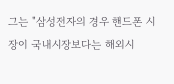그는 "삼성전자의 경우 핸드폰 시장이 국내시장보다는 해외시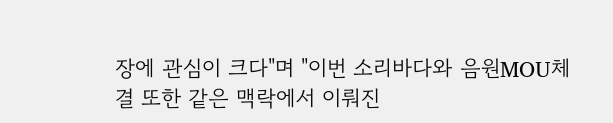장에 관심이 크다"며 "이번 소리바다와 음원MOU체결 또한 같은 맥락에서 이뤄진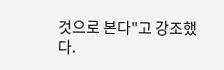것으로 본다"고 강조했다.